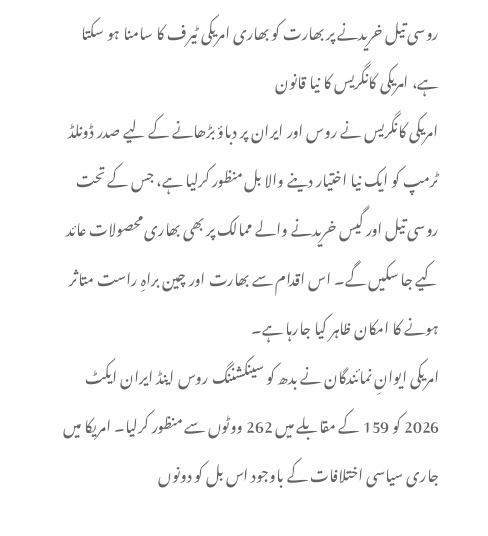روسی تیل خریدنے پر بھارت کو بھاری امریکی ٹیرف کا سامنا ہو سکتا ہے، امریکی کانگریس کا نیا قانون
امریکی کانگریس نے روس اور ایران پر دباؤ بڑھانے کے لیے صدر ڈونلڈ ٹرمپ کو ایک نیا اختیار دینے والا بل منظور کرلیا ہے، جس کے تحت روسی تیل اور گیس خریدنے والے ممالک پر بھی بھاری محصولات عائد کیے جا سکیں گے۔ اس اقدام سے بھارت اور چین براہِ راست متاثر ہونے کا امکان ظاہر کیا جارہا ہے۔
امریکی ایوانِ نمائندگان نے بدھ کو سینکشننگ روس اینڈ ایران ایکٹ 2026 کو 159 کے مقابلے میں 262 ووٹوں سے منظور کرلیا۔ امریکا میں جاری سیاسی اختلافات کے باوجود اس بل کو دونوں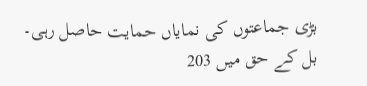بڑی جماعتوں کی نمایاں حمایت حاصل رہی۔
بل کے حق میں 203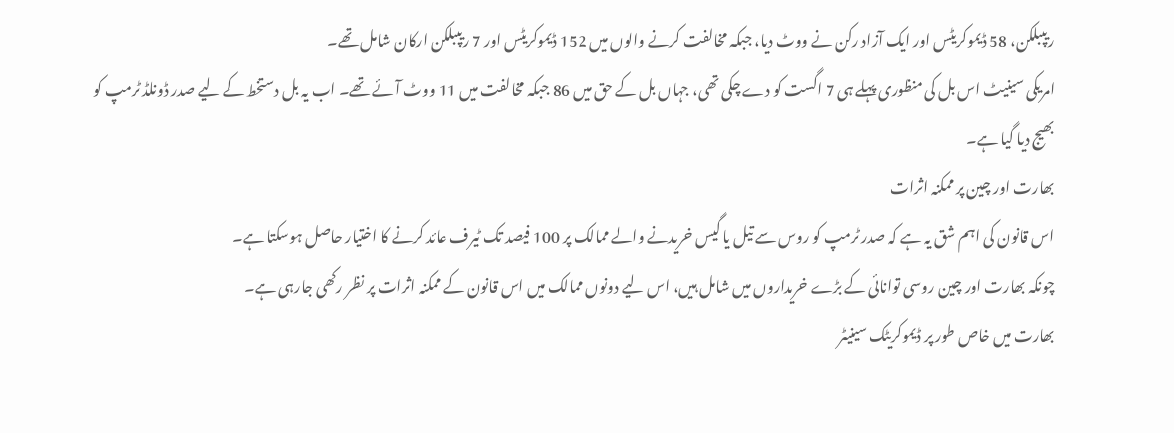ریپبلکن، 58 ڈیموکریٹس اور ایک آزاد رکن نے ووٹ دیا، جبکہ مخالفت کرنے والوں میں 152 ڈیموکریٹس اور 7 ریپبلکن ارکان شامل تھے۔
امریکی سینیٹ اس بل کی منظوری پہلے ہی 7 اگست کو دے چکی تھی، جہاں بل کے حق میں 86 جبکہ مخالفت میں 11 ووٹ آئے تھے۔ اب یہ بل دستخط کے لیے صدر ڈونلڈ ٹرمپ کو بھیج دیا گیا ہے۔
بھارت اور چین پر ممکنہ اثرات
اس قانون کی اہم شق یہ ہے کہ صدر ٹرمپ کو روس سے تیل یا گیس خریدنے والے ممالک پر 100 فیصد تک ٹیرف عائد کرنے کا اختیار حاصل ہوسکتا ہے۔
چونکہ بھارت اور چین روسی توانائی کے بڑے خریداروں میں شامل ہیں، اس لیے دونوں ممالک میں اس قانون کے ممکنہ اثرات پر نظر رکھی جارہی ہے۔
بھارت میں خاص طور پر ڈیموکریٹک سینیٹر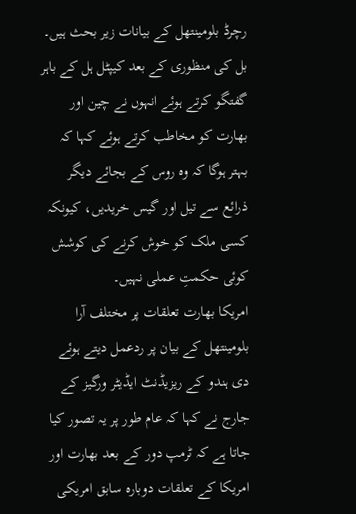رچرڈ بلومینتھل کے بیانات زیر بحث ہیں۔ بل کی منظوری کے بعد کیپٹل ہل کے باہر گفتگو کرتے ہوئے انہوں نے چین اور بھارت کو مخاطب کرتے ہوئے کہا کہ بہتر ہوگا کہ وہ روس کے بجائے دیگر ذرائع سے تیل اور گیس خریدیں، کیونکہ کسی ملک کو خوش کرنے کی کوشش کوئی حکمتِ عملی نہیں۔
امریکا بھارت تعلقات پر مختلف آرا
بلومینتھل کے بیان پر ردعمل دیتے ہوئے دی ہندو کے ریزیڈنٹ ایڈیٹر ورگیز کے جارج نے کہا کہ عام طور پر یہ تصور کیا جاتا ہے کہ ٹرمپ دور کے بعد بھارت اور امریکا کے تعلقات دوبارہ سابق امریکی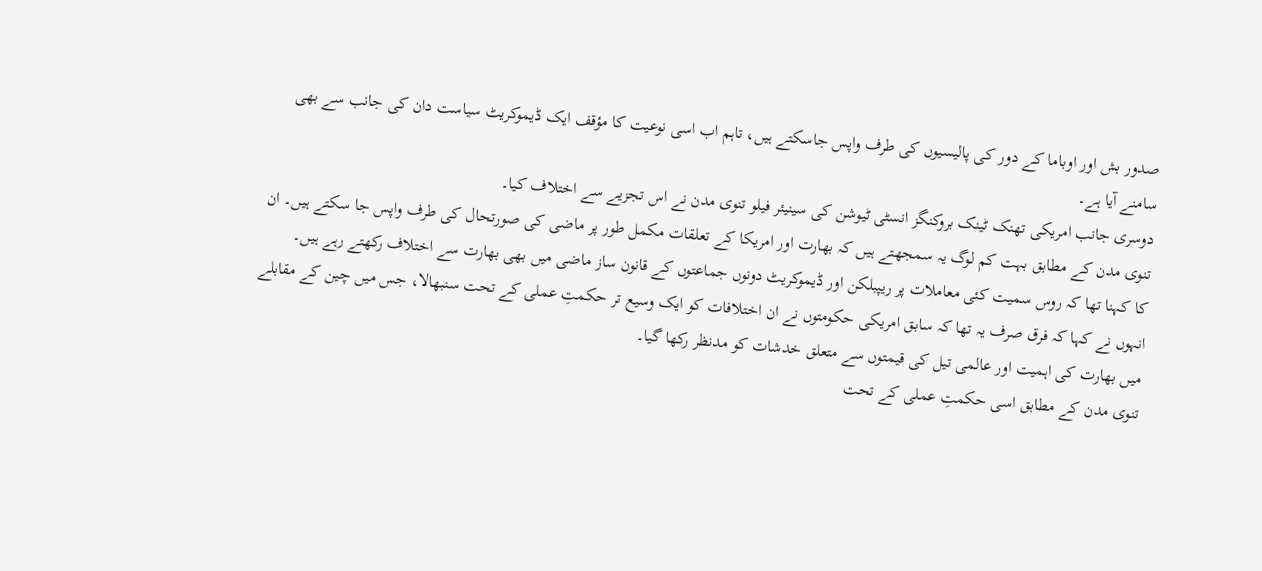صدور بش اور اوباما کے دور کی پالیسیوں کی طرف واپس جاسکتے ہیں، تاہم اب اسی نوعیت کا مؤقف ایک ڈیموکریٹ سیاست دان کی جانب سے بھی سامنے آیا ہے۔
دوسری جانب امریکی تھنک ٹینک بروکنگز انسٹی ٹیوشن کی سینیئر فیلو تنوی مدن نے اس تجزیے سے اختلاف کیا۔
تنوی مدن کے مطابق بہت کم لوگ یہ سمجھتے ہیں کہ بھارت اور امریکا کے تعلقات مکمل طور پر ماضی کی صورتحال کی طرف واپس جا سکتے ہیں۔ ان کا کہنا تھا کہ روس سمیت کئی معاملات پر ریپبلکن اور ڈیموکریٹ دونوں جماعتوں کے قانون ساز ماضی میں بھی بھارت سے اختلاف رکھتے رہے ہیں۔
انہوں نے کہا کہ فرق صرف یہ تھا کہ سابق امریکی حکومتوں نے ان اختلافات کو ایک وسیع تر حکمتِ عملی کے تحت سنبھالا، جس میں چین کے مقابلے میں بھارت کی اہمیت اور عالمی تیل کی قیمتوں سے متعلق خدشات کو مدنظر رکھا گیا۔
تنوی مدن کے مطابق اسی حکمتِ عملی کے تحت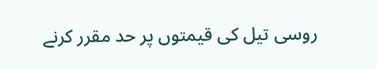روسی تیل کی قیمتوں پر حد مقرر کرنے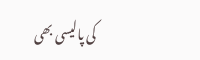کی پالیسی بھی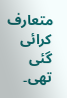متعارف کرائی گئی تھی۔